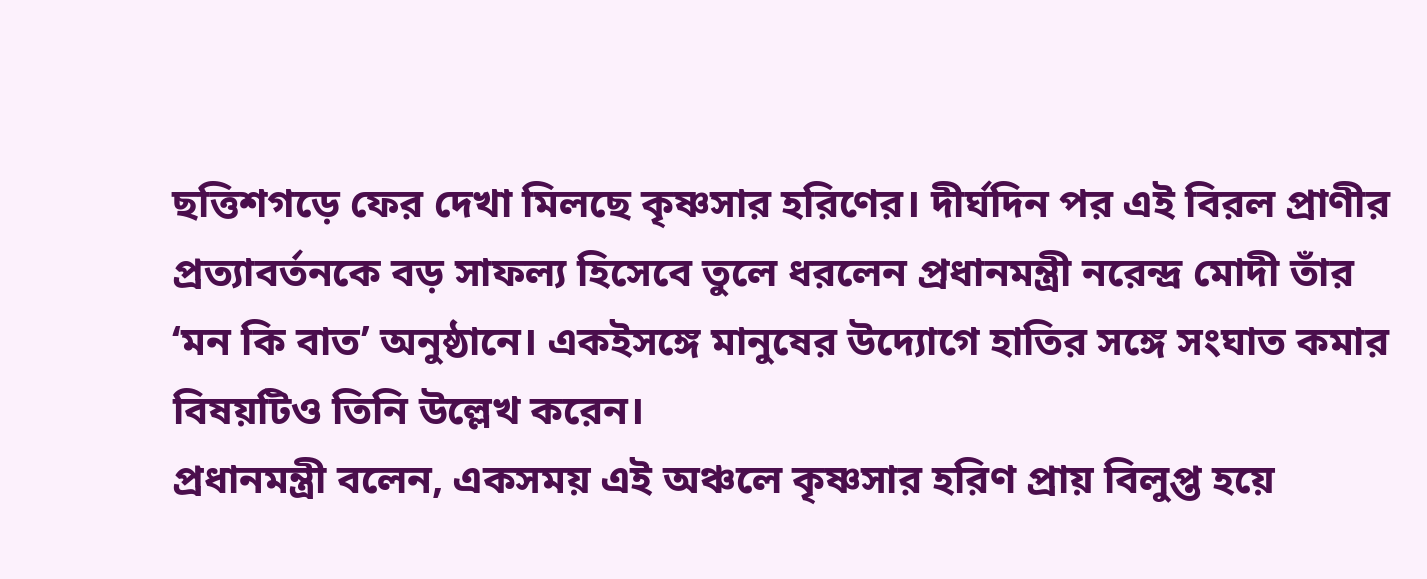ছত্তিশগড়ে ফের দেখা মিলছে কৃষ্ণসার হরিণের। দীর্ঘদিন পর এই বিরল প্রাণীর প্রত্যাবর্তনকে বড় সাফল্য হিসেবে তুলে ধরলেন প্রধানমন্ত্রী নরেন্দ্র মোদী তাঁর ‘মন কি বাত’ অনুষ্ঠানে। একইসঙ্গে মানুষের উদ্যোগে হাতির সঙ্গে সংঘাত কমার বিষয়টিও তিনি উল্লেখ করেন।
প্রধানমন্ত্রী বলেন, একসময় এই অঞ্চলে কৃষ্ণসার হরিণ প্রায় বিলুপ্ত হয়ে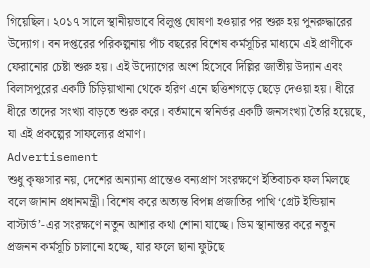গিয়েছিল। ২০১৭ সালে স্থানীয়ভাবে বিলুপ্ত ঘোষণা হওয়ার পর শুরু হয় পুনরুদ্ধারের উদ্যোগ। বন দপ্তরের পরিকল্পনায় পাঁচ বছরের বিশেষ কর্মসূচির মাধ্যমে এই প্রাণীকে ফেরানোর চেষ্টা শুরু হয়। এই উদ্যোগের অংশ হিসেবে দিল্লির জাতীয় উদ্যান এবং বিলাসপুরের একটি চিড়িয়াখানা থেকে হরিণ এনে ছত্তিশগড়ে ছেড়ে দেওয়া হয়। ধীরে ধীরে তাদের সংখ্যা বাড়তে শুরু করে। বর্তমানে স্বনির্ভর একটি জনসংখ্যা তৈরি হয়েছে, যা এই প্রকল্পের সাফল্যের প্রমাণ।
Advertisement
শুধু কৃষ্ণসার নয়, দেশের অন্যান্য প্রান্তেও বন্যপ্রাণ সংরক্ষণে ইতিবাচক ফল মিলছে বলে জানান প্রধানমন্ত্রী। বিশেষ করে অত্যন্ত বিপন্ন প্রজাতির পাখি ‘গ্রেট ইন্ডিয়ান বাস্টার্ড’-এর সংরক্ষণে নতুন আশার কথা শোনা যাচ্ছে। ডিম স্থানান্তর করে নতুন প্রজনন কর্মসূচি চালানো হচ্ছে, যার ফলে ছানা ফুটছে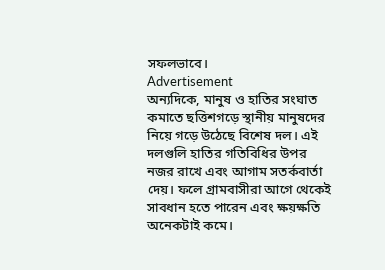সফলভাবে।
Advertisement
অন্যদিকে, মানুষ ও হাতির সংঘাত কমাতে ছত্তিশগড়ে স্থানীয় মানুষদের নিয়ে গড়ে উঠেছে বিশেষ দল। এই দলগুলি হাতির গতিবিধির উপর নজর রাখে এবং আগাম সতর্কবার্তা দেয়। ফলে গ্রামবাসীরা আগে থেকেই সাবধান হতে পারেন এবং ক্ষয়ক্ষতি অনেকটাই কমে।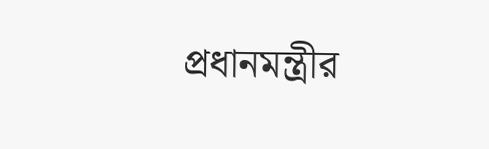প্রধানমন্ত্রীর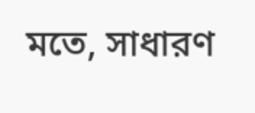মতে, সাধারণ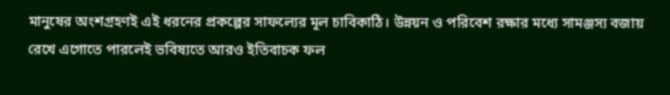মানুষের অংশগ্রহণই এই ধরনের প্রকল্পের সাফল্যের মূল চাবিকাঠি। উন্নয়ন ও পরিবেশ রক্ষার মধ্যে সামঞ্জস্য বজায় রেখে এগোতে পারলেই ভবিষ্যতে আরও ইতিবাচক ফল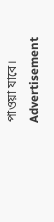পাওয়া যাবে।
Advertisement